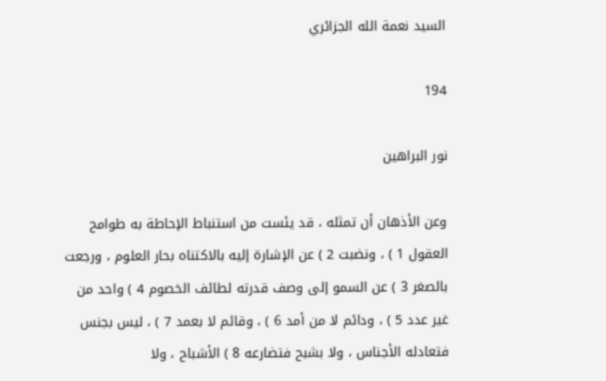السيد نعمة الله الجزائري

194

نور البراهين

وعن الأذهان أن تمثله ، قد يئست من استنباط الإحاطة به طوامح العقول 1 ) ، ونضبت 2 ) عن الإشارة إليه بالاكتناه بحار العلوم ، ورجعت بالصغر 3 ) عن السمو إلى وصف قدرته لطائف الخصوم 4 ) واحد من غير عدد 5 ) ، ودائم لا من أمد 6 ) ، وقائم لا بعمد 7 ) ، ليس بجنس فتعادله الأجناس ، ولا بشبح فتضارعه 8 ) الأشباح ، ولا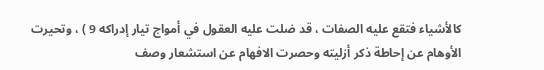كالأشياء فتقع عليه الصفات ، قد ضلت عليه العقول في أمواج تيار إدراكه 9 ) ، وتحيرت الأوهام عن إحاطة ذكر أزليته وحصرت الافهام عن استشعار وصف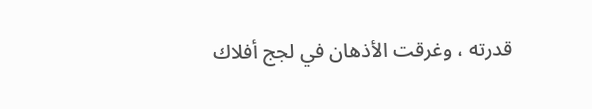قدرته ، وغرقت الأذهان في لجج أفلاك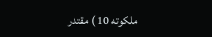ملكوته 10 ) مقتدر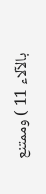بالآلاء 11 ) وممتنع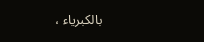بالكبرياء ،